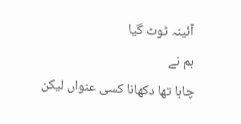آئینہ ٹوٹ گیا
ہم نے
چاہا تھا دکھانا کسی عنواں لیکن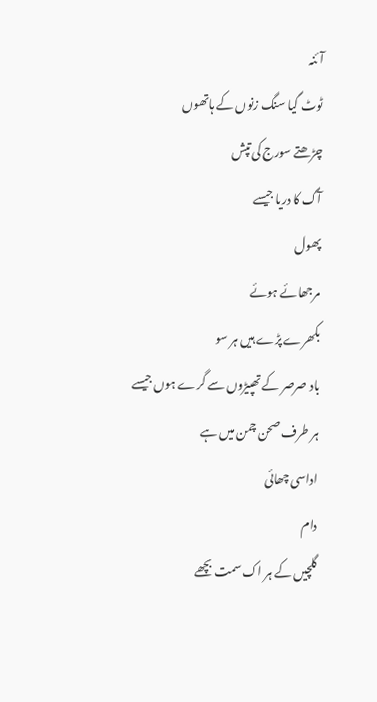آئنہ
ٹوٹ گیا سنگ زنوں کے ہاتھوں
چڑھتے سورج کی تپش
آگ کا دریا جیسے
پھول
مرجھائے ہوئے
بکھرے پڑے ہیں ہر سو
باد صرصر کے تھپیڑوں سے گرے ہوں جیسے
ہر طرف صحن چمن میں ہے
اداسی چھائی
دام
گلچیں کے ہر اک سمت بچھے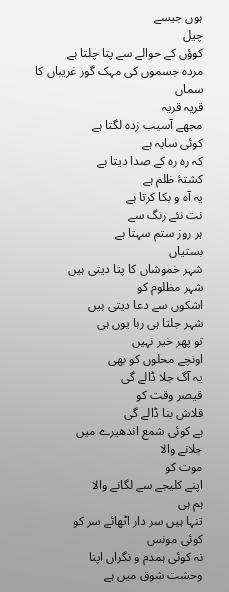ہوں جیسے
چیل
کوؤں کے حوالے سے پتا چلتا ہے
مردہ جسموں کی مہک گور غریباں کا سماں
قریہ قریہ
مجھے آسیب زدہ لگتا ہے
کوئی سایہ ہے
کہ رہ رہ کے صدا دیتا ہے
کشتۂ ظلم ہے
یہ آہ و بکا کرتا ہے
نت نئے رنگ سے
ہر روز ستم سہتا ہے
بستیاں
شہر خموشاں کا پتا دیتی ہیں
شہر مظلوم کو
اشکوں سے دعا دیتی ہیں
شہر جلتا ہی رہا یوں ہی
تو پھر خیر نہیں
اونچے محلوں کو بھی
یہ آگ جلا ڈالے گی
قیصر وقت کو
قلاش بنا ڈالے گی
ہے کوئی شمع اندھیرے میں
جلانے والا
موت کو
اپنے کلیجے سے لگانے والا
ہم ہی
تنہا ہیں سر دار اٹھائے سر کو
کوئی مونس
نہ کوئی ہمدم و نگراں اپنا
وحشت شوق میں ہے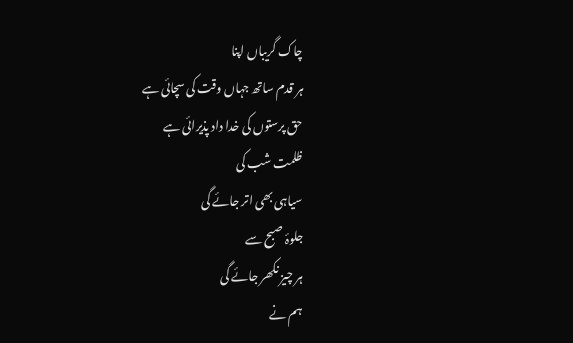چاک گریباں اپنا
ہر قدم ساتھ جہاں وقت کی سچائی ہے
حق پرستوں کی خدا داد پذیرائی ہے
ظلمت شب کی
سیاہی بھی اتر جائے گی
جلوۂ صبح سے
ہر چیز نکھر جائے گی
ہم نے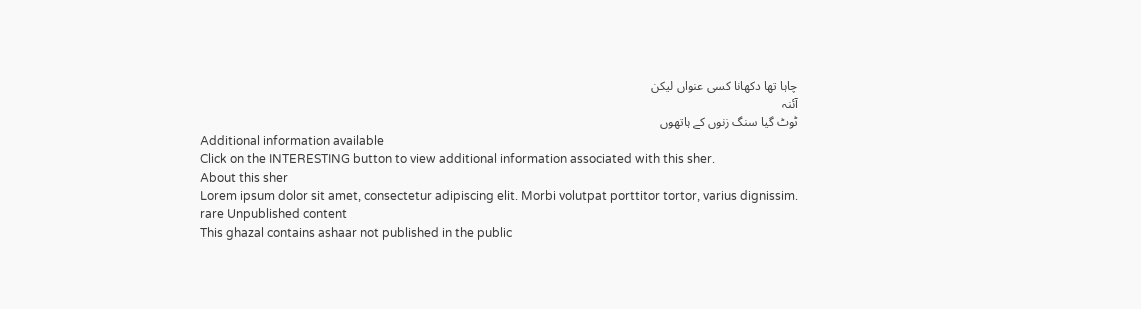چاہا تھا دکھانا کسی عنواں لیکن
آئنہ
ٹوٹ گیا سنگ زنوں کے ہاتھوں
Additional information available
Click on the INTERESTING button to view additional information associated with this sher.
About this sher
Lorem ipsum dolor sit amet, consectetur adipiscing elit. Morbi volutpat porttitor tortor, varius dignissim.
rare Unpublished content
This ghazal contains ashaar not published in the public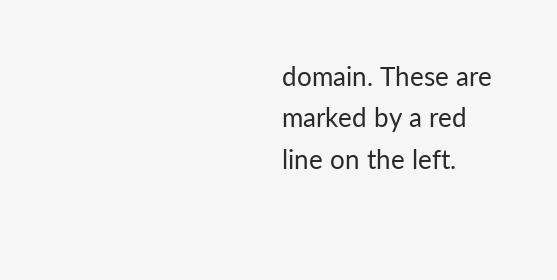domain. These are marked by a red line on the left.